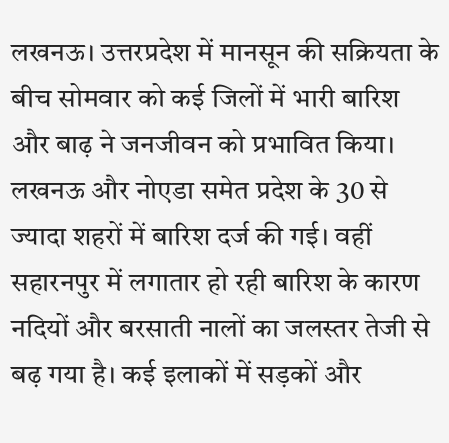लखनऊ। उत्तरप्रदेश में मानसून की सक्रियता के बीच सोमवार को कई जिलों में भारी बारिश और बाढ़ ने जनजीवन को प्रभावित किया। लखनऊ और नोएडा समेत प्रदेश के 30 से ज्यादा शहरों में बारिश दर्ज की गई। वहीं सहारनपुर में लगातार हो रही बारिश के कारण नदियों और बरसाती नालों का जलस्तर तेजी से बढ़ गया है। कई इलाकों में सड़कों और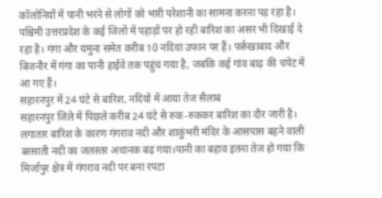कॉलोनियों में पानी भरने से लोगों को भारी परेशानी का सामना करना पड़ रहा है।
पश्चिमी उत्तरप्रदेश के कई जिलों में पहाड़ों पर हो रही बारिश का असर भी दिखाई दे रहा है। गंगा और यमुना समेत करीब 10 नदियां उफान पर हैं। फर्रुखाबाद और बिजनौर में गंगा का पानी हाईवे तक पहुंच गया है, जबकि कई गांव बाढ़ की चपेट में आ गए हैं।
सहारनपुर में 24 घंटे से बारिश, नदियों में आया तेज सैलाब
सहारनपुर जिले में पिछले करीब 24 घंटे से रुक-रुककर बारिश का दौर जारी है। लगातार बारिश के कारण गंगराव नदी और शाकुंभरी मंदिर के आसपास बहने वाली बरसाती नदी का जलस्तर अचानक बढ़ गया।पानी का बहाव इतना तेज हो गया कि मिर्जापुर क्षेत्र में गंगराव नदी पर बना रपटा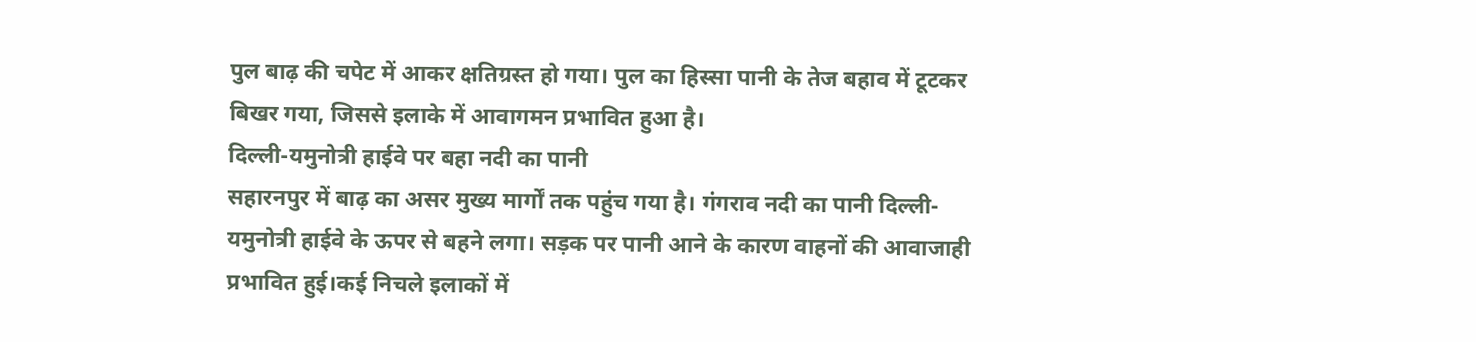पुल बाढ़ की चपेट में आकर क्षतिग्रस्त हो गया। पुल का हिस्सा पानी के तेज बहाव में टूटकर बिखर गया, जिससे इलाके में आवागमन प्रभावित हुआ है।
दिल्ली-यमुनोत्री हाईवे पर बहा नदी का पानी
सहारनपुर में बाढ़ का असर मुख्य मार्गों तक पहुंच गया है। गंगराव नदी का पानी दिल्ली-यमुनोत्री हाईवे के ऊपर से बहने लगा। सड़क पर पानी आने के कारण वाहनों की आवाजाही प्रभावित हुई।कई निचले इलाकों में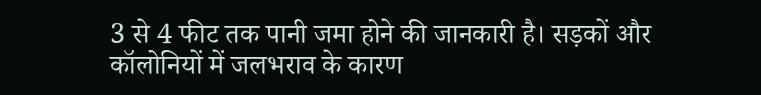3 से 4 फीट तक पानी जमा होने की जानकारी है। सड़कों और कॉलोनियों में जलभराव के कारण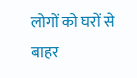लोगों को घरों से बाहर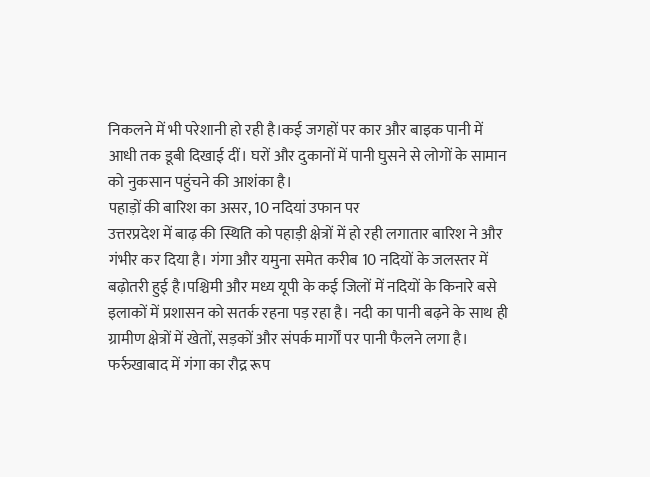निकलने में भी परेशानी हो रही है।कई जगहों पर कार और बाइक पानी में आधी तक डूबी दिखाई दीं। घरों और दुकानों में पानी घुसने से लोगों के सामान को नुकसान पहुंचने की आशंका है।
पहाड़ों की बारिश का असर, 10 नदियां उफान पर
उत्तरप्रदेश में बाढ़ की स्थिति को पहाड़ी क्षेत्रों में हो रही लगातार बारिश ने और गंभीर कर दिया है। गंगा और यमुना समेत करीब 10 नदियों के जलस्तर में बढ़ोतरी हुई है।पश्चिमी और मध्य यूपी के कई जिलों में नदियों के किनारे बसे इलाकों में प्रशासन को सतर्क रहना पड़ रहा है। नदी का पानी बढ़ने के साथ ही ग्रामीण क्षेत्रों में खेतों, सड़कों और संपर्क मार्गों पर पानी फैलने लगा है।
फर्रुखाबाद में गंगा का रौद्र रूप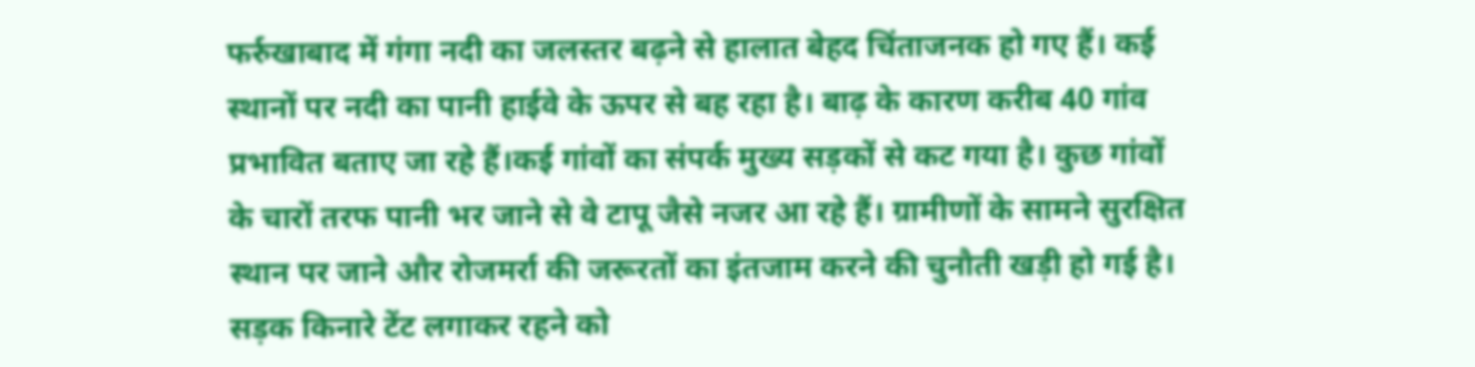फर्रुखाबाद में गंगा नदी का जलस्तर बढ़ने से हालात बेहद चिंताजनक हो गए हैं। कई स्थानों पर नदी का पानी हाईवे के ऊपर से बह रहा है। बाढ़ के कारण करीब 40 गांव प्रभावित बताए जा रहे हैं।कई गांवों का संपर्क मुख्य सड़कों से कट गया है। कुछ गांवों के चारों तरफ पानी भर जाने से वे टापू जैसे नजर आ रहे हैं। ग्रामीणों के सामने सुरक्षित स्थान पर जाने और रोजमर्रा की जरूरतों का इंतजाम करने की चुनौती खड़ी हो गई है।
सड़क किनारे टेंट लगाकर रहने को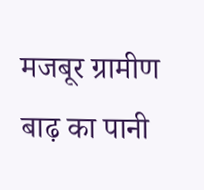मजबूर ग्रामीण
बाढ़ का पानी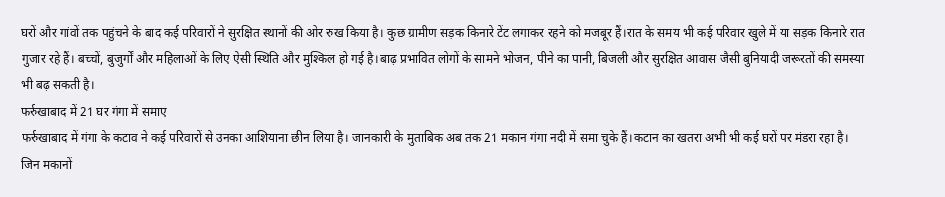घरों और गांवों तक पहुंचने के बाद कई परिवारों ने सुरक्षित स्थानों की ओर रुख किया है। कुछ ग्रामीण सड़क किनारे टेंट लगाकर रहने को मजबूर हैं।रात के समय भी कई परिवार खुले में या सड़क किनारे रात गुजार रहे हैं। बच्चों, बुजुर्गों और महिलाओं के लिए ऐसी स्थिति और मुश्किल हो गई है।बाढ़ प्रभावित लोगों के सामने भोजन, पीने का पानी, बिजली और सुरक्षित आवास जैसी बुनियादी जरूरतों की समस्या भी बढ़ सकती है।
फर्रुखाबाद में 21 घर गंगा में समाए
फर्रुखाबाद में गंगा के कटाव ने कई परिवारों से उनका आशियाना छीन लिया है। जानकारी के मुताबिक अब तक 21 मकान गंगा नदी में समा चुके हैं।कटान का खतरा अभी भी कई घरों पर मंडरा रहा है। जिन मकानों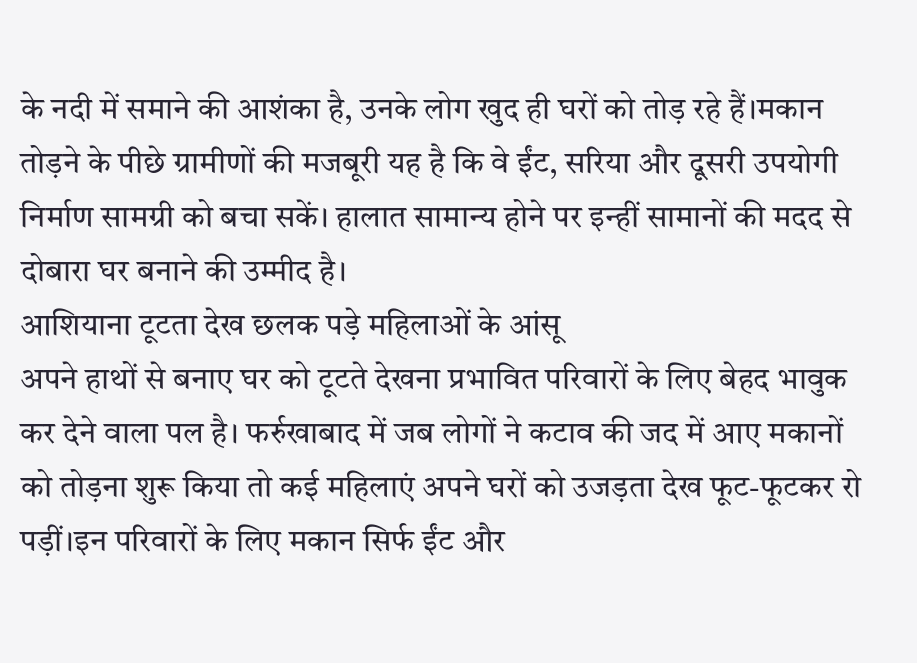के नदी में समाने की आशंका है, उनके लोग खुद ही घरों को तोड़ रहे हैं।मकान तोड़ने के पीछे ग्रामीणों की मजबूरी यह है कि वे ईंट, सरिया और दूसरी उपयोगी निर्माण सामग्री को बचा सकें। हालात सामान्य होने पर इन्हीं सामानों की मदद से दोबारा घर बनाने की उम्मीद है।
आशियाना टूटता देख छलक पड़े महिलाओं के आंसू
अपने हाथों से बनाए घर को टूटते देखना प्रभावित परिवारों के लिए बेहद भावुक कर देने वाला पल है। फर्रुखाबाद में जब लोगों ने कटाव की जद में आए मकानों को तोड़ना शुरू किया तो कई महिलाएं अपने घरों को उजड़ता देख फूट-फूटकर रो पड़ीं।इन परिवारों के लिए मकान सिर्फ ईंट और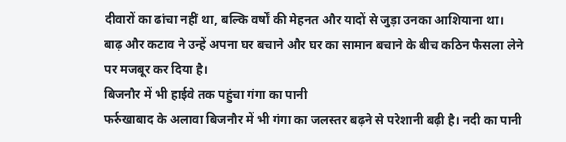दीवारों का ढांचा नहीं था, बल्कि वर्षों की मेहनत और यादों से जुड़ा उनका आशियाना था। बाढ़ और कटाव ने उन्हें अपना घर बचाने और घर का सामान बचाने के बीच कठिन फैसला लेने पर मजबूर कर दिया है।
बिजनौर में भी हाईवे तक पहुंचा गंगा का पानी
फर्रुखाबाद के अलावा बिजनौर में भी गंगा का जलस्तर बढ़ने से परेशानी बढ़ी है। नदी का पानी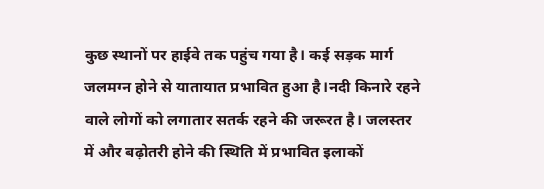कुछ स्थानों पर हाईवे तक पहुंच गया है। कई सड़क मार्ग जलमग्न होने से यातायात प्रभावित हुआ है।नदी किनारे रहने वाले लोगों को लगातार सतर्क रहने की जरूरत है। जलस्तर में और बढ़ोतरी होने की स्थिति में प्रभावित इलाकों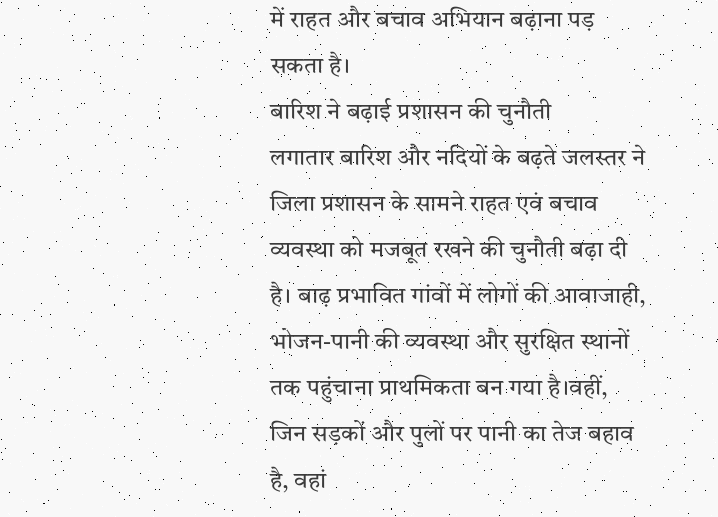में राहत और बचाव अभियान बढ़ाना पड़ सकता है।
बारिश ने बढ़ाई प्रशासन की चुनौती
लगातार बारिश और नदियों के बढ़ते जलस्तर ने जिला प्रशासन के सामने राहत एवं बचाव व्यवस्था को मजबूत रखने की चुनौती बढ़ा दी है। बाढ़ प्रभावित गांवों में लोगों की आवाजाही, भोजन-पानी की व्यवस्था और सुरक्षित स्थानों तक पहुंचाना प्राथमिकता बन गया है।वहीं, जिन सड़कों और पुलों पर पानी का तेज बहाव है, वहां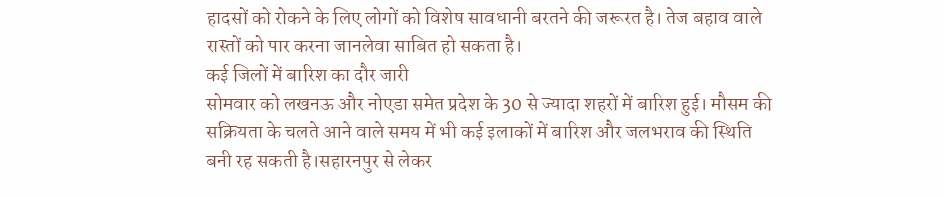हादसों को रोकने के लिए लोगों को विशेष सावधानी बरतने की जरूरत है। तेज बहाव वाले रास्तों को पार करना जानलेवा साबित हो सकता है।
कई जिलों में बारिश का दौर जारी
सोमवार को लखनऊ और नोएडा समेत प्रदेश के 30 से ज्यादा शहरों में बारिश हुई। मौसम की सक्रियता के चलते आने वाले समय में भी कई इलाकों में बारिश और जलभराव की स्थिति बनी रह सकती है।सहारनपुर से लेकर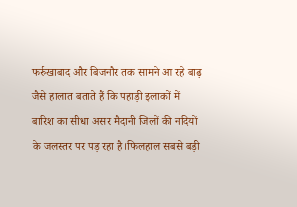फर्रुखाबाद और बिजनौर तक सामने आ रहे बाढ़ जैसे हालात बताते हैं कि पहाड़ी इलाकों में बारिश का सीधा असर मैदानी जिलों की नदियों के जलस्तर पर पड़ रहा है।फिलहाल सबसे बड़ी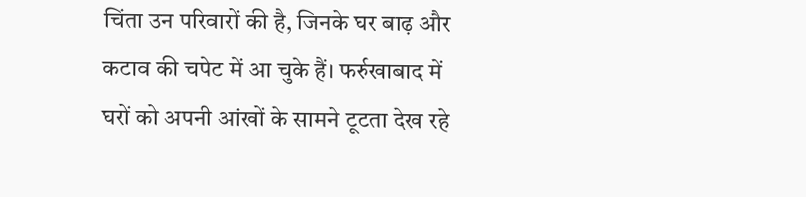चिंता उन परिवारों की है, जिनके घर बाढ़ और कटाव की चपेट में आ चुके हैं। फर्रुखाबाद में घरों को अपनी आंखों के सामने टूटता देख रहे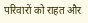परिवारों को राहत और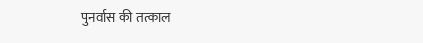पुनर्वास की तत्काल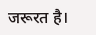जरूरत है।